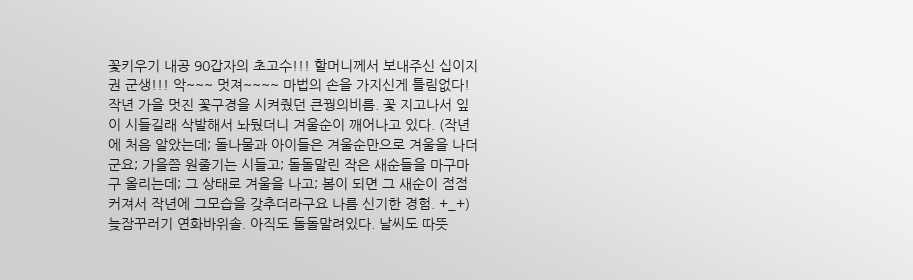꽃키우기 내공 90갑자의 초고수!!! 할머니께서 보내주신 십이지권 군생!!! 악~~~ 멋져~~~~ 마법의 손을 가지신게 틀림없다! 작년 가을 멋진 꽃구경을 시켜줬던 큰꿩의비름. 꽃 지고나서 잎이 시들길래 삭발해서 놔뒀더니 겨울순이 깨어나고 있다. (작년에 처음 알았는데; 돌나물과 아이들은 겨울순만으로 겨울을 나더군요; 가을쯤 원줄기는 시들고; 돌돌말린 작은 새순들을 마구마구 올리는데; 그 상태로 겨울을 나고; 봄이 되면 그 새순이 점점 커져서 작년에 그모습을 갖추더라구요 나름 신기한 경험. +_+) 늦잠꾸러기 연화바위솔. 아직도 돌돌말려있다. 날씨도 따뜻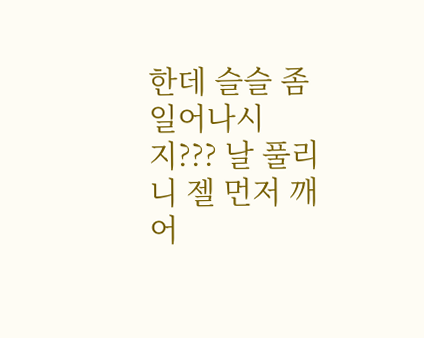한데 슬슬 좀 일어나시지??? 날 풀리니 젤 먼저 깨어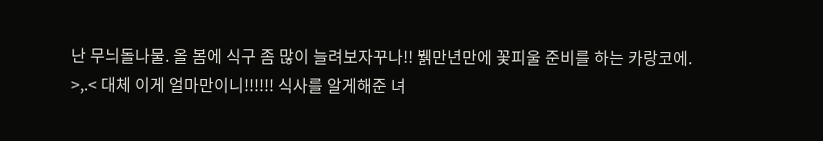난 무늬돌나물. 올 봄에 식구 좀 많이 늘려보자꾸나!! 뷁만년만에 꽃피울 준비를 하는 카랑코에. >,.< 대체 이게 얼마만이니!!!!!! 식사를 알게해준 녀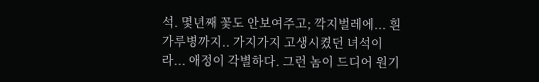석. 몇년째 꽃도 안보여주고; 깍지벌레에... 흰가루병까지.. 가지가지 고생시켰던 녀석이라... 애정이 각별하다. 그런 놈이 드디어 원기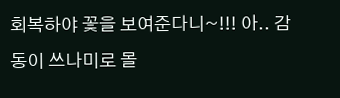회복하야 꽃을 보여준다니~!!! 아.. 감동이 쓰나미로 몰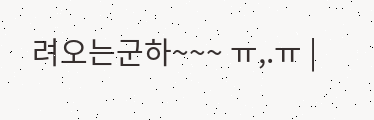려오는군하~~~ ㅠ,.ㅠ |